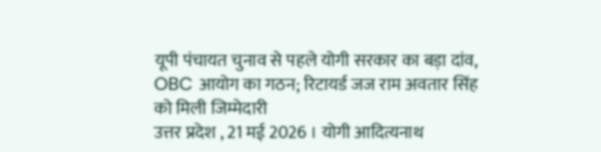यूपी पंचायत चुनाव से पहले योगी सरकार का बड़ा दांव, OBC आयोग का गठन; रिटायर्ड जज राम अवतार सिंह को मिली जिम्मेदारी
उत्तर प्रदेश , 21 मई 2026 । योगी आदित्यनाथ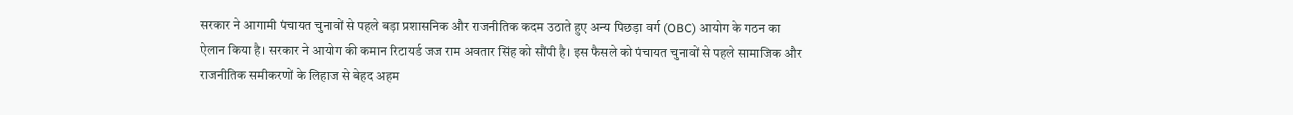सरकार ने आगामी पंचायत चुनावों से पहले बड़ा प्रशासनिक और राजनीतिक कदम उठाते हुए अन्य पिछड़ा वर्ग (OBC) आयोग के गठन का ऐलान किया है। सरकार ने आयोग की कमान रिटायर्ड जज राम अवतार सिंह को सौंपी है। इस फैसले को पंचायत चुनावों से पहले सामाजिक और राजनीतिक समीकरणों के लिहाज से बेहद अहम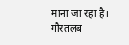माना जा रहा है।
गौरतलब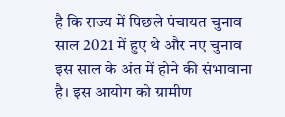है कि राज्य में पिछले पंचायत चुनाव साल 2021 में हुए थे और नए चुनाव इस साल के अंत में होने की संभावाना है। इस आयोग को ग्रामीण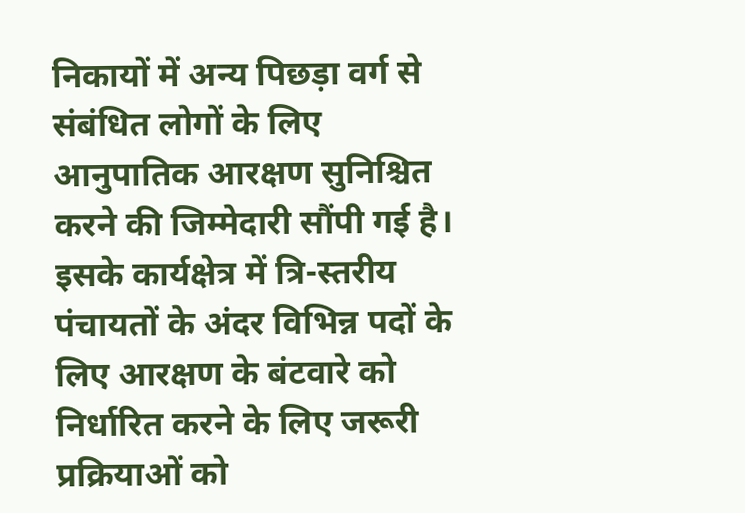निकायों में अन्य पिछड़ा वर्ग से संबंधित लोगों के लिए आनुपातिक आरक्षण सुनिश्चित करने की जिम्मेदारी सौंपी गई है। इसके कार्यक्षेत्र में त्रि-स्तरीय पंचायतों के अंदर विभिन्न पदों के लिए आरक्षण के बंटवारे को निर्धारित करने के लिए जरूरी प्रक्रियाओं को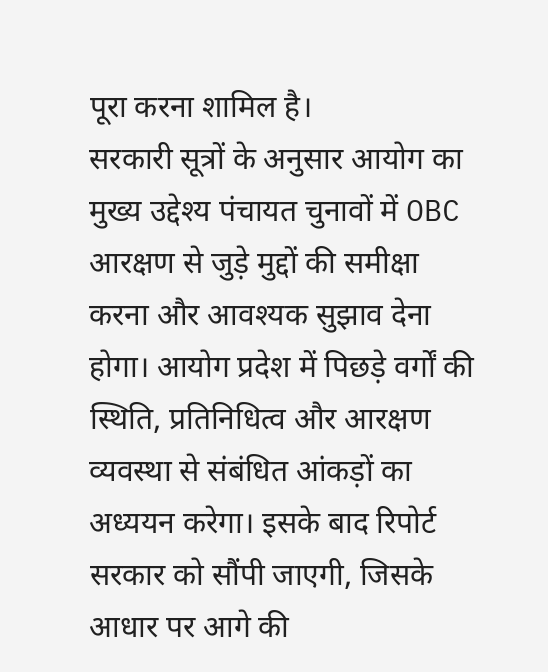पूरा करना शामिल है।
सरकारी सूत्रों के अनुसार आयोग का मुख्य उद्देश्य पंचायत चुनावों में OBC आरक्षण से जुड़े मुद्दों की समीक्षा करना और आवश्यक सुझाव देना होगा। आयोग प्रदेश में पिछड़े वर्गों की स्थिति, प्रतिनिधित्व और आरक्षण व्यवस्था से संबंधित आंकड़ों का अध्ययन करेगा। इसके बाद रिपोर्ट सरकार को सौंपी जाएगी, जिसके आधार पर आगे की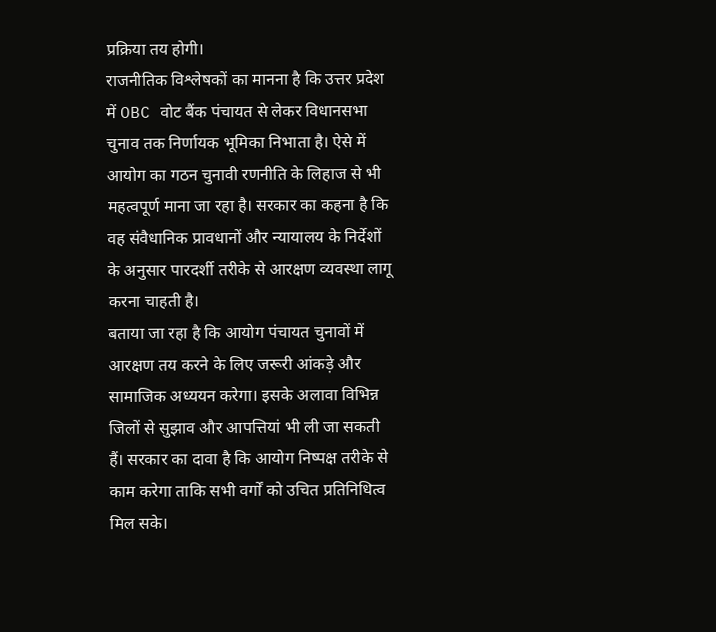प्रक्रिया तय होगी।
राजनीतिक विश्लेषकों का मानना है कि उत्तर प्रदेश में OBC वोट बैंक पंचायत से लेकर विधानसभा चुनाव तक निर्णायक भूमिका निभाता है। ऐसे में आयोग का गठन चुनावी रणनीति के लिहाज से भी महत्वपूर्ण माना जा रहा है। सरकार का कहना है कि वह संवैधानिक प्रावधानों और न्यायालय के निर्देशों के अनुसार पारदर्शी तरीके से आरक्षण व्यवस्था लागू करना चाहती है।
बताया जा रहा है कि आयोग पंचायत चुनावों में आरक्षण तय करने के लिए जरूरी आंकड़े और सामाजिक अध्ययन करेगा। इसके अलावा विभिन्न जिलों से सुझाव और आपत्तियां भी ली जा सकती हैं। सरकार का दावा है कि आयोग निष्पक्ष तरीके से काम करेगा ताकि सभी वर्गों को उचित प्रतिनिधित्व मिल सके।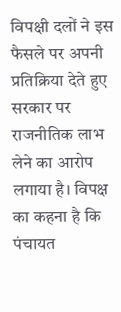विपक्षी दलों ने इस फैसले पर अपनी प्रतिक्रिया देते हुए सरकार पर राजनीतिक लाभ लेने का आरोप लगाया है। विपक्ष का कहना है कि पंचायत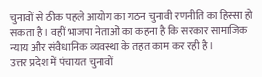चुनावों से ठीक पहले आयोग का गठन चुनावी रणनीति का हिस्सा हो सकता है। वहीं भाजपा नेताओं का कहना है कि सरकार सामाजिक न्याय और संवैधानिक व्यवस्था के तहत काम कर रही है।
उत्तर प्रदेश में पंचायत चुनावों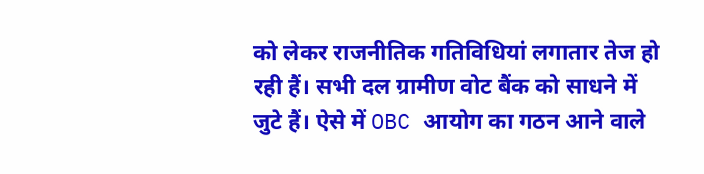को लेकर राजनीतिक गतिविधियां लगातार तेज हो रही हैं। सभी दल ग्रामीण वोट बैंक को साधने में जुटे हैं। ऐसे में OBC आयोग का गठन आने वाले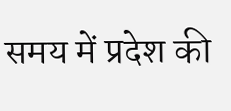समय में प्रदेश की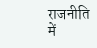राजनीति में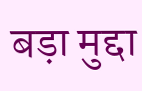बड़ा मुद्दा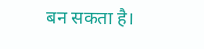बन सकता है।